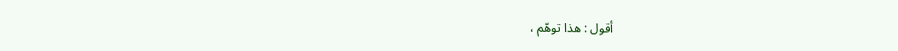أقول : هذا توهّم ،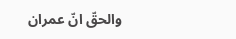والحقّ انّ عمران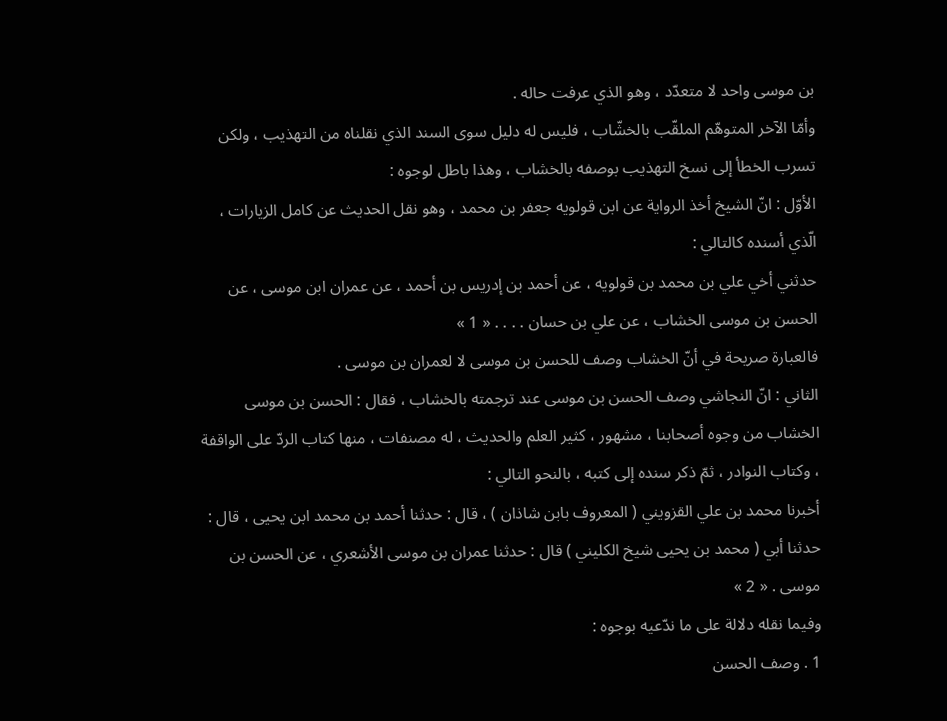بن موسى واحد لا متعدّد ، وهو الذي عرفت حاله .
وأمّا الآخر المتوهّم الملقّب بالخشّاب ، فليس له دليل سوى السند الذي نقلناه من التهذيب ، ولكن تسرب الخطأ إلى نسخ التهذيب بوصفه بالخشاب ، وهذا باطل لوجوه :
الأوّل : انّ الشيخ أخذ الرواية عن ابن قولويه جعفر بن محمد ، وهو نقل الحديث عن كامل الزيارات ، الّذي أسنده كالتالي :
حدثني أخي علي بن محمد بن قولويه ، عن أحمد بن إدريس بن أحمد ، عن عمران ابن موسى ، عن الحسن بن موسى الخشاب ، عن علي بن حسان . . . . « 1 »
فالعبارة صريحة في أنّ الخشاب وصف للحسن بن موسى لا لعمران بن موسى .
الثاني : انّ النجاشي وصف الحسن بن موسى عند ترجمته بالخشاب ، فقال : الحسن بن موسى الخشاب من وجوه أصحابنا ، مشهور ، كثير العلم والحديث ، له مصنفات ، منها كتاب الردّ على الواقفة ، وكتاب النوادر ، ثمّ ذكر سنده إلى كتبه ، بالنحو التالي :
أخبرنا محمد بن علي القزويني ( المعروف بابن شاذان ) ، قال : حدثنا أحمد بن محمد ابن يحيى ، قال : حدثنا أبي ( محمد بن يحيى شيخ الكليني ) قال : حدثنا عمران بن موسى الأشعري ، عن الحسن بن موسى . « 2 »
وفيما نقله دلالة على ما ندّعيه بوجوه :
1 . وصف الحسن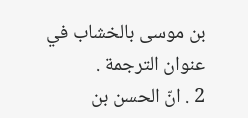بن موسى بالخشاب في عنوان الترجمة .
2 . انّ الحسن بن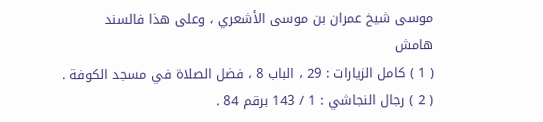موسى شيخ عمران بن موسى الأشعري ، وعلى هذا فالسند
هامش
( 1 ) كامل الزيارات : 29 ، الباب 8 ، فضل الصلاة في مسجد الكوفة .
( 2 ) رجال النجاشي : 1 / 143 برقم 84 .